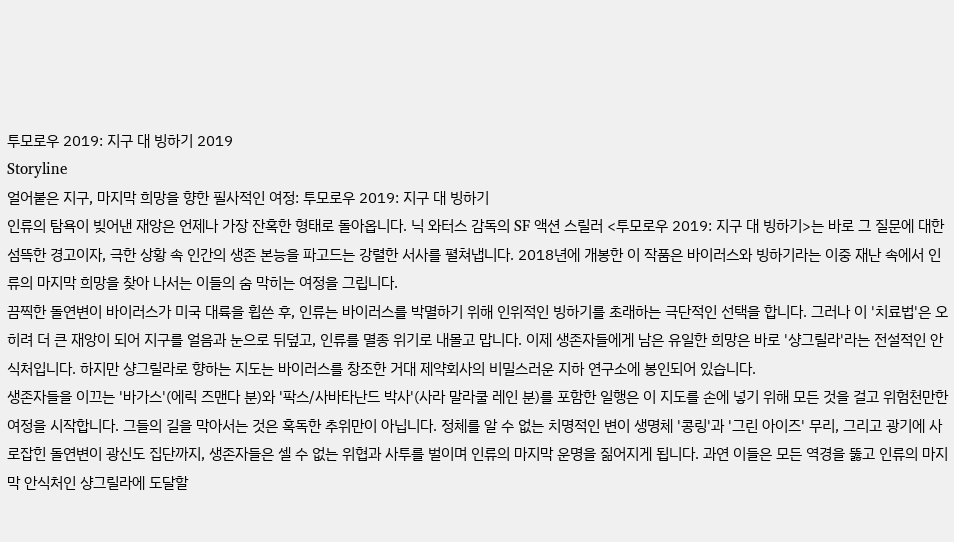투모로우 2019: 지구 대 빙하기 2019
Storyline
얼어붙은 지구, 마지막 희망을 향한 필사적인 여정: 투모로우 2019: 지구 대 빙하기
인류의 탐욕이 빚어낸 재앙은 언제나 가장 잔혹한 형태로 돌아옵니다. 닉 와터스 감독의 SF 액션 스릴러 <투모로우 2019: 지구 대 빙하기>는 바로 그 질문에 대한 섬뜩한 경고이자, 극한 상황 속 인간의 생존 본능을 파고드는 강렬한 서사를 펼쳐냅니다. 2018년에 개봉한 이 작품은 바이러스와 빙하기라는 이중 재난 속에서 인류의 마지막 희망을 찾아 나서는 이들의 숨 막히는 여정을 그립니다.
끔찍한 돌연변이 바이러스가 미국 대륙을 휩쓴 후, 인류는 바이러스를 박멸하기 위해 인위적인 빙하기를 초래하는 극단적인 선택을 합니다. 그러나 이 '치료법'은 오히려 더 큰 재앙이 되어 지구를 얼음과 눈으로 뒤덮고, 인류를 멸종 위기로 내몰고 맙니다. 이제 생존자들에게 남은 유일한 희망은 바로 '샹그릴라'라는 전설적인 안식처입니다. 하지만 샹그릴라로 향하는 지도는 바이러스를 창조한 거대 제약회사의 비밀스러운 지하 연구소에 봉인되어 있습니다.
생존자들을 이끄는 '바가스'(에릭 즈맨다 분)와 '팍스/사바타난드 박사'(사라 말라쿨 레인 분)를 포함한 일행은 이 지도를 손에 넣기 위해 모든 것을 걸고 위험천만한 여정을 시작합니다. 그들의 길을 막아서는 것은 혹독한 추위만이 아닙니다. 정체를 알 수 없는 치명적인 변이 생명체 '콩링'과 '그린 아이즈' 무리, 그리고 광기에 사로잡힌 돌연변이 광신도 집단까지, 생존자들은 셀 수 없는 위협과 사투를 벌이며 인류의 마지막 운명을 짊어지게 됩니다. 과연 이들은 모든 역경을 뚫고 인류의 마지막 안식처인 샹그릴라에 도달할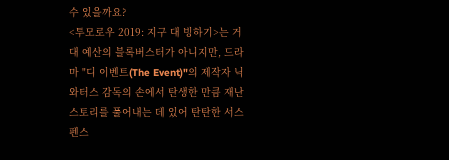수 있을까요?
<투모로우 2019: 지구 대 빙하기>는 거대 예산의 블록버스터가 아니지만, 드라마 "디 이벤트(The Event)"의 제작자 닉 와터스 감독의 손에서 탄생한 만큼 재난 스토리를 풀어내는 데 있어 탄탄한 서스펜스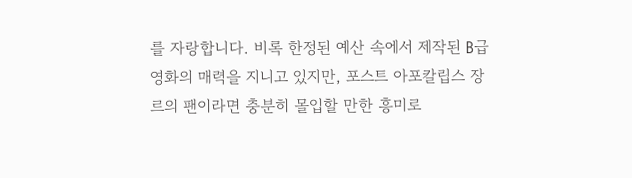를 자랑합니다. 비록 한정된 예산 속에서 제작된 B급 영화의 매력을 지니고 있지만, 포스트 아포칼립스 장르의 팬이라면 충분히 몰입할 만한 흥미로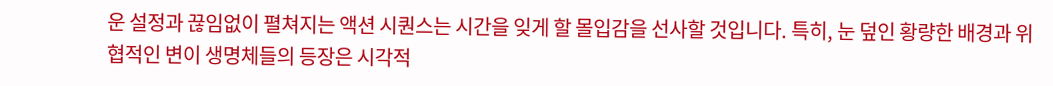운 설정과 끊임없이 펼쳐지는 액션 시퀀스는 시간을 잊게 할 몰입감을 선사할 것입니다. 특히, 눈 덮인 황량한 배경과 위협적인 변이 생명체들의 등장은 시각적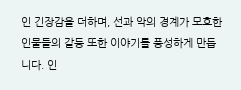인 긴장감을 더하며, 선과 악의 경계가 모호한 인물들의 갈등 또한 이야기를 풍성하게 만듭니다. 인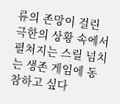류의 존망이 걸린 극한의 상황 속에서 펼쳐지는 스릴 넘치는 생존 게임에 동참하고 싶다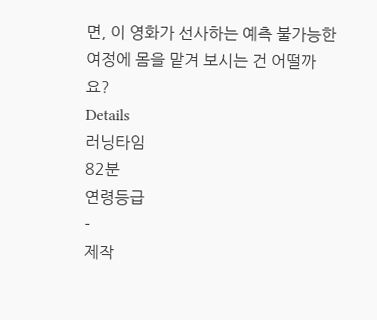면, 이 영화가 선사하는 예측 불가능한 여정에 몸을 맡겨 보시는 건 어떨까요?
Details
러닝타임
82분
연령등급
-
제작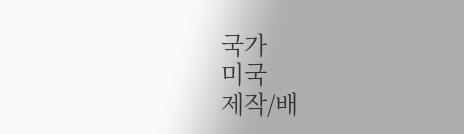국가
미국
제작/배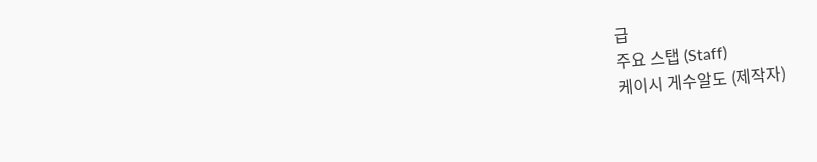급
주요 스탭 (Staff)
케이시 게수알도 (제작자)